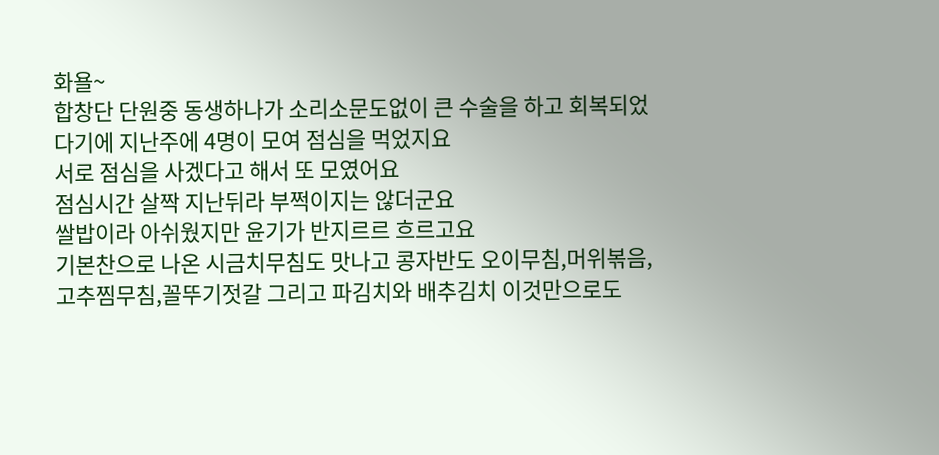화욜~
합창단 단원중 동생하나가 소리소문도없이 큰 수술을 하고 회복되었다기에 지난주에 4명이 모여 점심을 먹었지요
서로 점심을 사겠다고 해서 또 모였어요
점심시간 살짝 지난뒤라 부쩍이지는 않더군요
쌀밥이라 아쉬웠지만 윤기가 반지르르 흐르고요
기본찬으로 나온 시금치무침도 맛나고 콩자반도 오이무침,머위볶음,고추찜무침,꼴뚜기젓갈 그리고 파김치와 배추김치 이것만으로도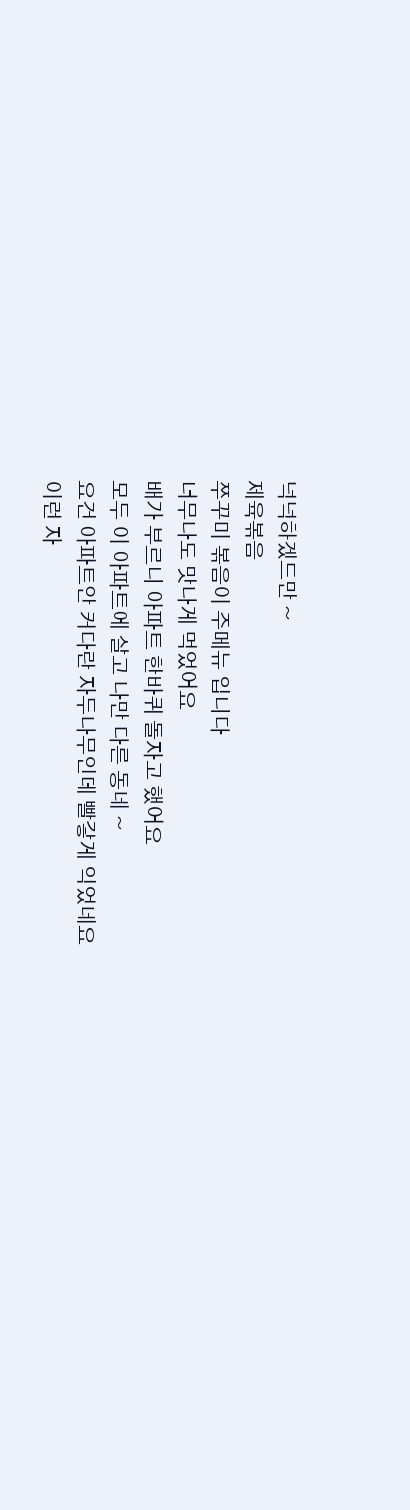넉넉하겠드만 ~
제육볶음
쭈꾸미 볶음이 주메뉴 입니다
너무나도 맛나게 먹었어요
배가 부르니 아파트 한바퀴 돌자고 했어요
모두 이 아파트에 살고 나만 다른 동네 ~
요건 아파트안 커다란 자두나무인데 빨갛게 익었네요
이런 자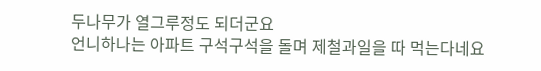두나무가 열그루정도 되더군요
언니하나는 아파트 구석구석을 돌며 제철과일을 따 먹는다네요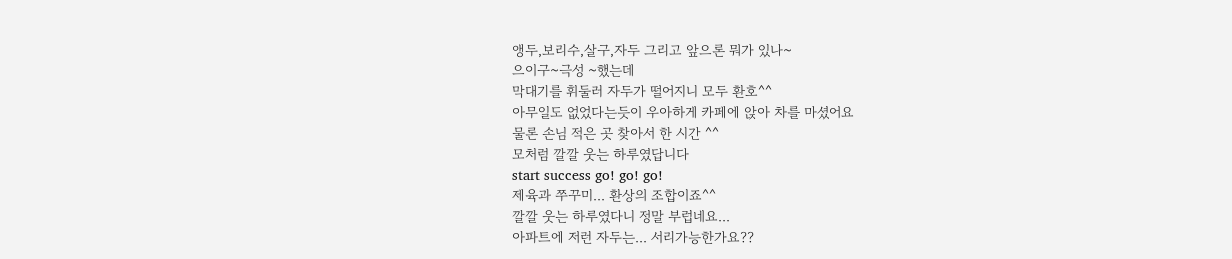앵두,보리수,살구,자두 그리고 앞으론 뭐가 있나~
으이구~극성 ~했는데
막대기를 휘둘러 자두가 떨어지니 모두 환호^^
아무일도 없었다는듯이 우아하게 카페에 앉아 차를 마셨어요
물론 손님 적은 곳 찾아서 한 시간 ^^
모처럼 깔깔 웃는 하루였답니다
start success go! go! go!
제육과 쭈꾸미... 환상의 조합이죠^^
깔깔 웃는 하루였다니 정말 부럽네요...
아파트에 저런 자두는... 서리가능한가요??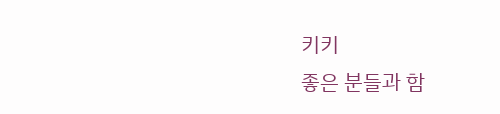키키
좋은 분들과 함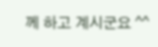께 하고 계시군요 ^^